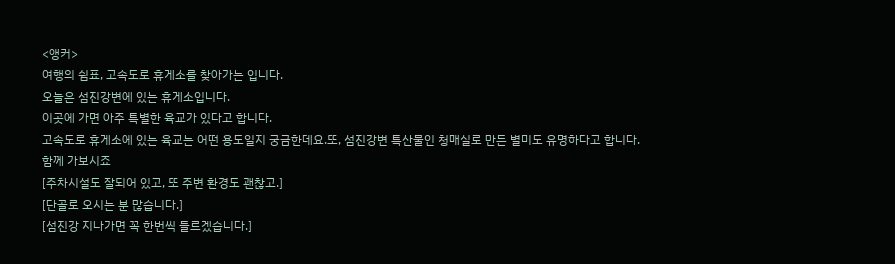<앵커>
여행의 쉼표, 고속도로 휴게소를 찾아가는 입니다.
오늘은 섬진강변에 있는 휴게소입니다.
이곳에 가면 아주 특별한 육교가 있다고 합니다.
고속도로 휴게소에 있는 육교는 어떤 용도일지 궁금한데요.또, 섬진강변 특산물인 청매실로 만든 별미도 유명하다고 합니다.
함께 가보시죠
[주차시설도 잘되어 있고, 또 주변 환경도 괜찮고.]
[단골로 오시는 분 많습니다.]
[섬진강 지나가면 꼭 한번씩 들르겠습니다.]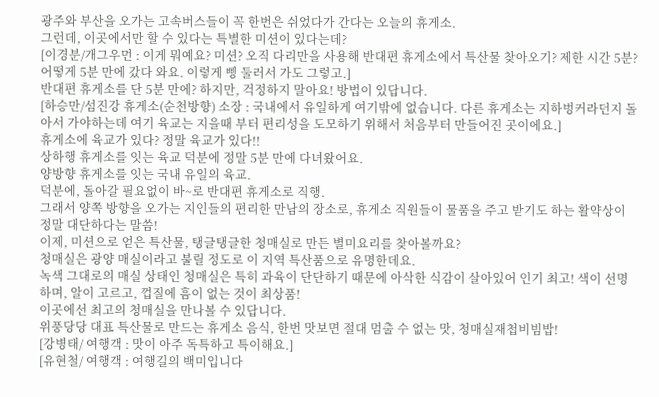광주와 부산을 오가는 고속버스들이 꼭 한번은 쉬었다가 간다는 오늘의 휴게소.
그런데, 이곳에서만 할 수 있다는 특별한 미션이 있다는데?
[이경분/개그우먼 : 이게 뭐예요? 미션? 오직 다리만을 사용해 반대편 휴게소에서 특산물 찾아오기? 제한 시간 5분? 어떻게 5분 만에 갔다 와요. 이렇게 삥 둘러서 가도 그렇고.]
반대편 휴게소를 단 5분 만에? 하지만, 걱정하지 말아요! 방법이 있답니다.
[하승만/섬진강 휴게소(순천방향) 소장 : 국내에서 유일하게 여기밖에 없습니다. 다른 휴게소는 지하벙커라던지 돌아서 가야하는데 여기 육교는 지을때 부터 편리성을 도모하기 위해서 처음부터 만들어진 곳이에요.]
휴게소에 육교가 있다? 정말 육교가 있다!!
상하행 휴게소를 잇는 육교 덕분에 정말 5분 만에 다녀왔어요.
양방향 휴게소를 잇는 국내 유일의 육교.
덕분에, 돌아갈 필요없이 바~로 반대편 휴게소로 직행.
그래서 양쪽 방향을 오가는 지인들의 편리한 만남의 장소로, 휴게소 직원들이 물품을 주고 받기도 하는 활약상이 정말 대단하다는 말씀!
이제, 미션으로 얻은 특산물, 탱글탱글한 청매실로 만든 별미요리를 찾아볼까요?
청매실은 광양 매실이라고 불릴 정도로 이 지역 특산품으로 유명한데요.
녹색 그대로의 매실 상태인 청매실은 특히 과육이 단단하기 때문에 아삭한 식감이 살아있어 인기 최고! 색이 선명하며, 알이 고르고, 껍질에 흠이 없는 것이 최상품!
이곳에선 최고의 청매실을 만나볼 수 있답니다.
위풍당당 대표 특산물로 만드는 휴게소 음식, 한번 맛보면 절대 멈출 수 없는 맛, 청매실재첩비빔밥!
[강병태/ 여행객 : 맛이 아주 독특하고 특이해요.]
[유현철/ 여행객 : 여행길의 백미입니다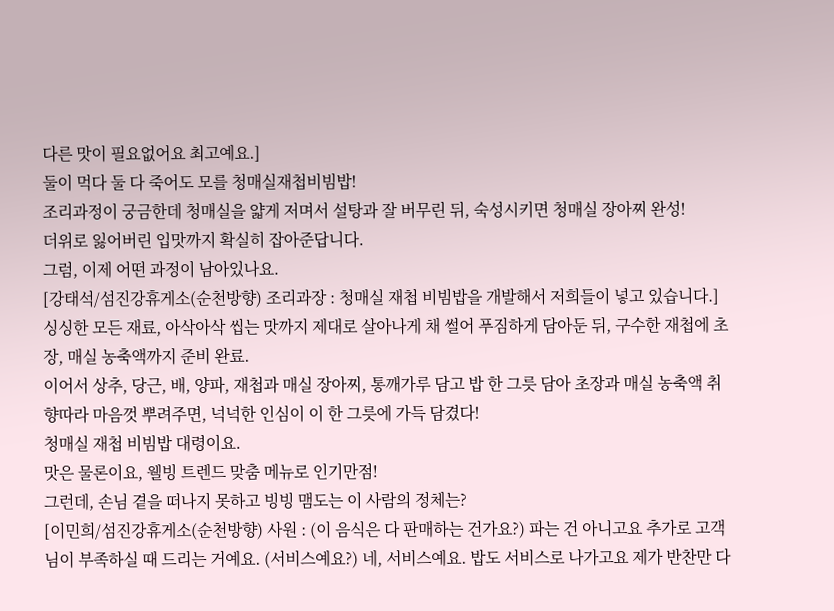다른 맛이 필요없어요 최고예요.]
둘이 먹다 둘 다 죽어도 모를 청매실재첩비빔밥!
조리과정이 궁금한데 청매실을 얇게 저며서 설탕과 잘 버무린 뒤, 숙성시키면 청매실 장아찌 완성!
더위로 잃어버린 입맛까지 확실히 잡아준답니다.
그럼, 이제 어떤 과정이 남아있나요.
[강태석/섬진강휴게소(순천방향) 조리과장 : 청매실 재첩 비빔밥을 개발해서 저희들이 넣고 있습니다.]
싱싱한 모든 재료, 아삭아삭 씹는 맛까지 제대로 살아나게 채 썰어 푸짐하게 담아둔 뒤, 구수한 재첩에 초장, 매실 농축액까지 준비 완료.
이어서 상추, 당근, 배, 양파, 재첩과 매실 장아찌, 통깨가루 담고 밥 한 그릇 담아 초장과 매실 농축액 취향따라 마음껏 뿌려주면, 넉넉한 인심이 이 한 그릇에 가득 담겼다!
청매실 재첩 비빔밥 대령이요.
맛은 물론이요, 웰빙 트렌드 맞춤 메뉴로 인기만점!
그런데, 손님 곁을 떠나지 못하고 빙빙 맴도는 이 사람의 정체는?
[이민희/섬진강휴게소(순천방향) 사원 : (이 음식은 다 판매하는 건가요?) 파는 건 아니고요 추가로 고객님이 부족하실 때 드리는 거예요. (서비스예요?) 네, 서비스예요. 밥도 서비스로 나가고요 제가 반찬만 다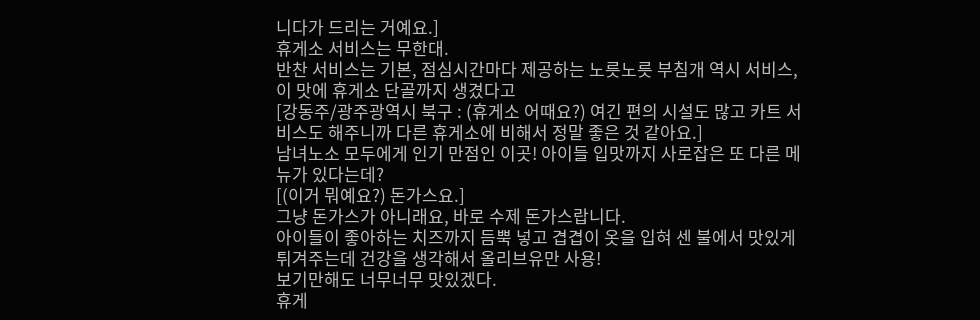니다가 드리는 거예요.]
휴게소 서비스는 무한대.
반찬 서비스는 기본, 점심시간마다 제공하는 노릇노릇 부침개 역시 서비스, 이 맛에 휴게소 단골까지 생겼다고
[강동주/광주광역시 북구 : (휴게소 어때요?) 여긴 편의 시설도 많고 카트 서비스도 해주니까 다른 휴게소에 비해서 정말 좋은 것 같아요.]
남녀노소 모두에게 인기 만점인 이곳! 아이들 입맛까지 사로잡은 또 다른 메뉴가 있다는데?
[(이거 뭐예요?) 돈가스요.]
그냥 돈가스가 아니래요, 바로 수제 돈가스랍니다.
아이들이 좋아하는 치즈까지 듬뿍 넣고 겹겹이 옷을 입혀 센 불에서 맛있게 튀겨주는데 건강을 생각해서 올리브유만 사용!
보기만해도 너무너무 맛있겠다.
휴게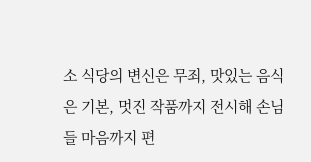소 식당의 변신은 무죄, 맛있는 음식은 기본, 멋진 작품까지 전시해 손님들 마음까지 편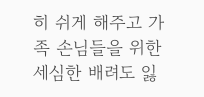히 쉬게 해주고 가족 손님들을 위한 세심한 배려도 잃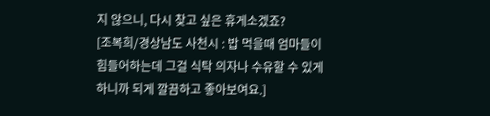지 않으니, 다시 찾고 싶은 휴게소겠죠?
[조복희/경상남도 사천시 : 밥 먹을때 엄마들이 힘들어하는데 그걸 식탁 의자나 수유할 수 있게 하니까 되게 깔끔하고 좋아보여요.]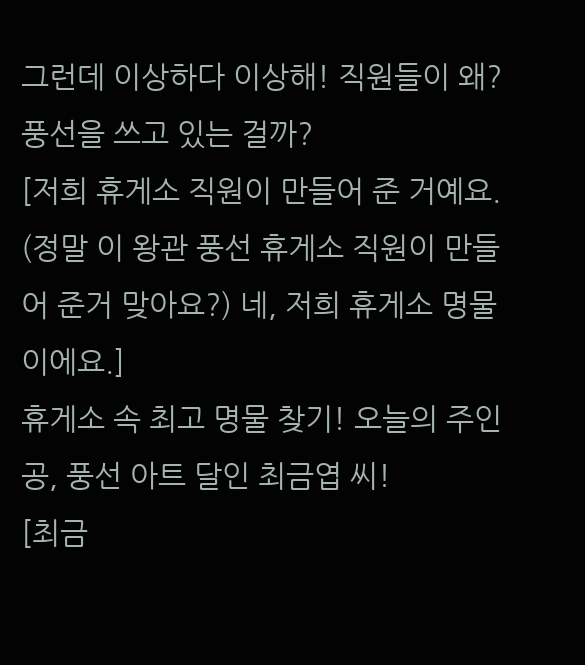그런데 이상하다 이상해! 직원들이 왜? 풍선을 쓰고 있는 걸까?
[저희 휴게소 직원이 만들어 준 거예요. (정말 이 왕관 풍선 휴게소 직원이 만들어 준거 맞아요?) 네, 저희 휴게소 명물이에요.]
휴게소 속 최고 명물 찾기! 오늘의 주인공, 풍선 아트 달인 최금엽 씨!
[최금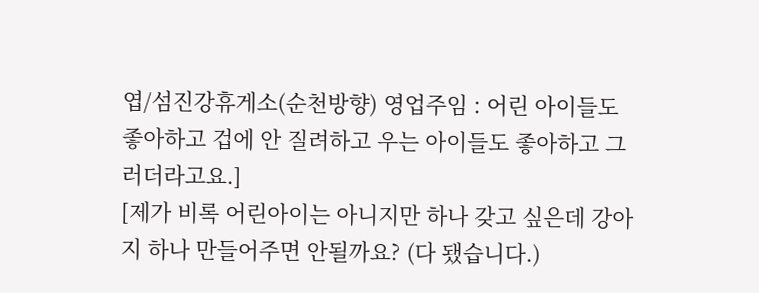엽/섬진강휴게소(순천방향) 영업주임 : 어린 아이들도 좋아하고 겁에 안 질려하고 우는 아이들도 좋아하고 그러더라고요.]
[제가 비록 어린아이는 아니지만 하나 갖고 싶은데 강아지 하나 만들어주면 안될까요? (다 됐습니다.)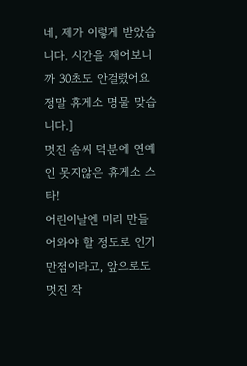네, 제가 이렇게 받았습니다. 시간을 재어보니까 30초도 안걸렸어요 정말 휴게소 명물 맞습니다.]
멋진 솜씨 덕분에 연예인 못지않은 휴게소 스타!
어린이날엔 미리 만들어와야 할 정도로 인기만점이라고, 앞으로도 멋진 작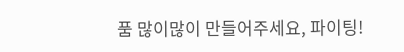품 많이많이 만들어주세요, 파이팅!